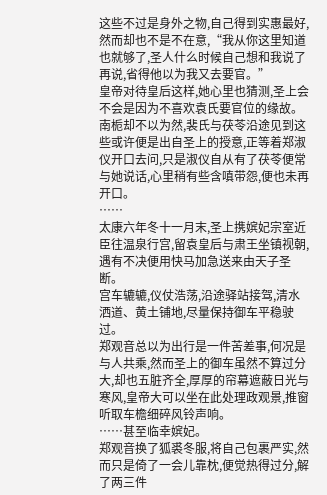这些不过是身外之物,自己得到实惠最好,然而却也不是不在意,“我从你这里知道也就够了,圣人什么时候自己想和我说了再说,省得他以为我又去要官。”
皇帝对待皇后这样,她心里也猜测,圣上会不会是因为不喜欢袁氏要官位的缘故。
南栀却不以为然,裴氏与茯苓沿途见到这些或许便是出自圣上的授意,正等着郑淑仪开口去问,只是淑仪自从有了茯苓便常与她说话,心里稍有些含嗔带怨,便也未再开口。
……
太康六年冬十一月末,圣上携嫔妃宗室近臣往温泉行宫,留袁皇后与肃王坐镇视朝,遇有不决便用快马加急送来由天子圣断。
宫车辘辘,仪仗浩荡,沿途驿站接驾,清水洒道、黄土铺地,尽量保持御车平稳驶过。
郑观音总以为出行是一件苦差事,何况是与人共乘,然而圣上的御车虽然不算过分大,却也五脏齐全,厚厚的帘幕遮蔽日光与寒风,皇帝大可以坐在此处理政观景,推窗听取车檐细碎风铃声响。
……甚至临幸嫔妃。
郑观音换了狐裘冬服,将自己包裹严实,然而只是倚了一会儿靠枕,便觉热得过分,解了两三件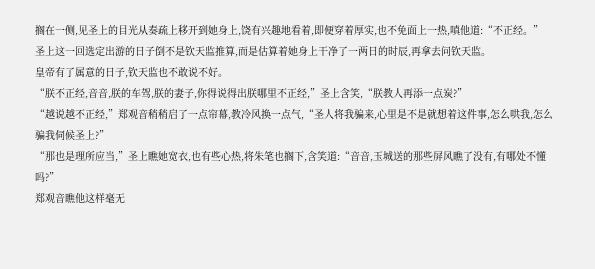搁在一侧,见圣上的目光从奏疏上移开到她身上,饶有兴趣地看着,即便穿着厚实,也不免面上一热,嗔他道:“不正经。”
圣上这一回选定出游的日子倒不是钦天监推算,而是估算着她身上干净了一两日的时辰,再拿去问钦天监。
皇帝有了属意的日子,钦天监也不敢说不好。
“朕不正经,音音,朕的车驾,朕的妻子,你得说得出朕哪里不正经,”圣上含笑,“朕教人再添一点炭?”
“越说越不正经,”郑观音稍稍启了一点帘幕,教冷风换一点气,“圣人将我骗来,心里是不是就想着这件事,怎么哄我,怎么骗我伺候圣上?”
“那也是理所应当,”圣上瞧她宽衣,也有些心热,将朱笔也搁下,含笑道:“音音,玉城送的那些屏风瞧了没有,有哪处不懂吗?”
郑观音瞧他这样毫无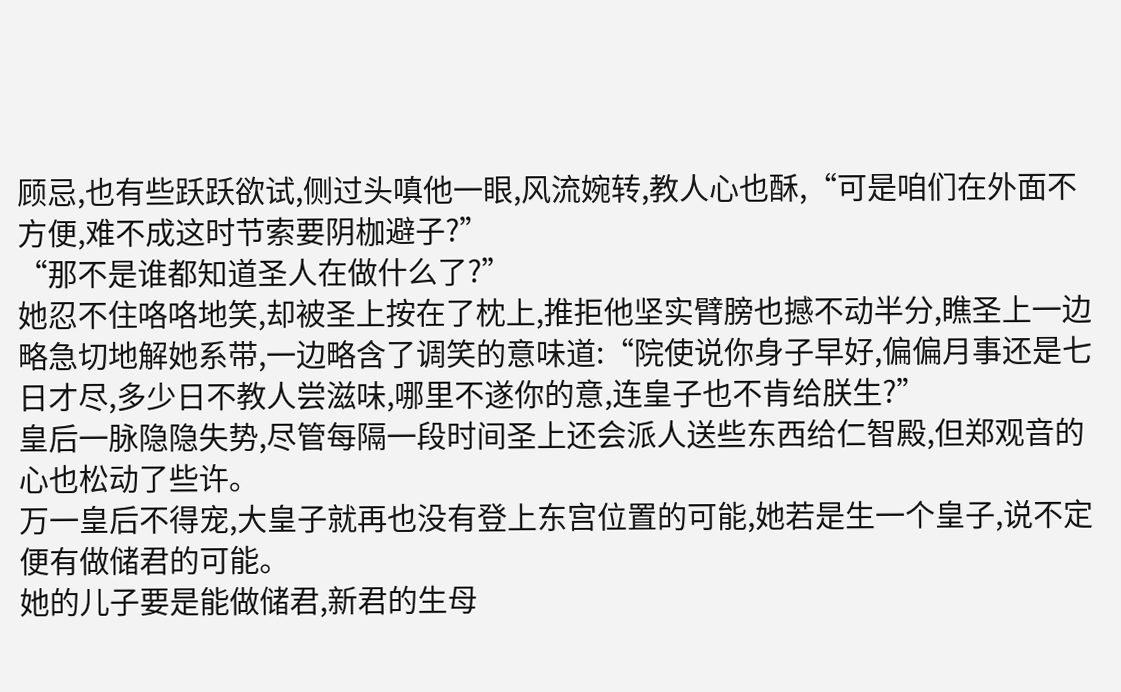顾忌,也有些跃跃欲试,侧过头嗔他一眼,风流婉转,教人心也酥,“可是咱们在外面不方便,难不成这时节索要阴枷避子?”
“那不是谁都知道圣人在做什么了?”
她忍不住咯咯地笑,却被圣上按在了枕上,推拒他坚实臂膀也撼不动半分,瞧圣上一边略急切地解她系带,一边略含了调笑的意味道:“院使说你身子早好,偏偏月事还是七日才尽,多少日不教人尝滋味,哪里不遂你的意,连皇子也不肯给朕生?”
皇后一脉隐隐失势,尽管每隔一段时间圣上还会派人送些东西给仁智殿,但郑观音的心也松动了些许。
万一皇后不得宠,大皇子就再也没有登上东宫位置的可能,她若是生一个皇子,说不定便有做储君的可能。
她的儿子要是能做储君,新君的生母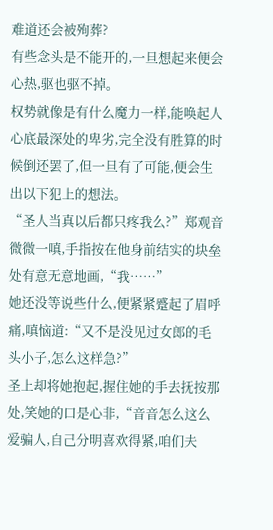难道还会被殉葬?
有些念头是不能开的,一旦想起来便会心热,驱也驱不掉。
权势就像是有什么魔力一样,能唤起人心底最深处的卑劣,完全没有胜算的时候倒还罢了,但一旦有了可能,便会生出以下犯上的想法。
“圣人当真以后都只疼我么?”郑观音微微一嗔,手指按在他身前结实的块垒处有意无意地画,“我……”
她还没等说些什么,便紧紧蹙起了眉呼痛,嗔恼道:“又不是没见过女郎的毛头小子,怎么这样急?”
圣上却将她抱起,握住她的手去抚按那处,笑她的口是心非,“音音怎么这么爱骗人,自己分明喜欢得紧,咱们夫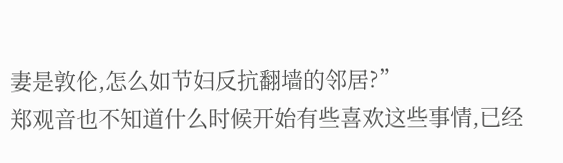妻是敦伦,怎么如节妇反抗翻墙的邻居?”
郑观音也不知道什么时候开始有些喜欢这些事情,已经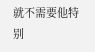就不需要他特别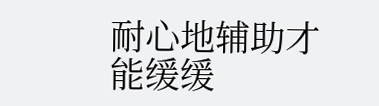耐心地辅助才能缓缓